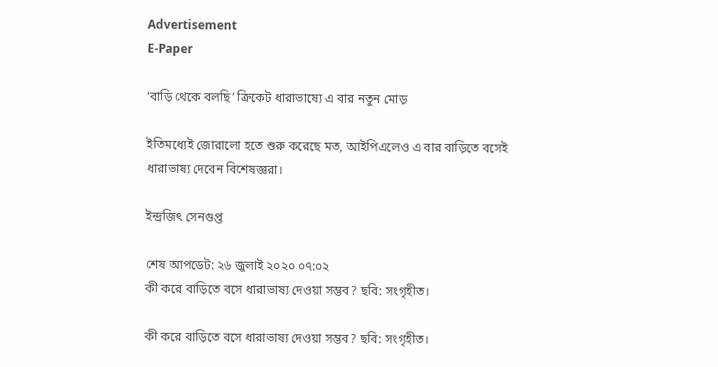Advertisement
E-Paper

‘বাড়ি থেকে বলছি’ ক্রিকেট ধারাভাষ্যে এ বার নতুন মোড়

ইতিমধ্যেই জোরালো হতে শুরু করেছে মত, আইপিএলেও এ বার বাড়িতে বসেই ধারাভাষ্য দেবেন বিশেষজ্ঞরা।

ইন্দ্রজিৎ সেনগুপ্ত

শেষ আপডেট: ২৬ জুলাই ২০২০ ০৭:০২
কী করে বাড়িতে বসে ধারাভাষ্য দেওয়া সম্ভব? ছবি: সংগৃহীত।

কী করে বাড়িতে বসে ধারাভাষ্য দেওয়া সম্ভব? ছবি: সংগৃহীত।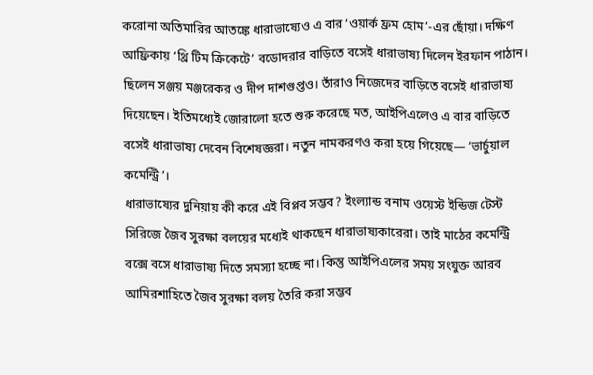করোনা অতিমারির আতঙ্কে ধারাভাষ্যেও এ বার ‘ওয়ার্ক ফ্রম হোম’-এর ছোঁয়া। দক্ষিণ আফ্রিকায় ‘থ্রি টিম ক্রিকেটে’ বডোদরার বাড়িতে বসেই ধারাভাষ্য দিলেন ইরফান পাঠান। ছিলেন সঞ্জয় মঞ্জরেকর ও দীপ দাশগুপ্তও। তাঁরাও নিজেদের বাড়িতে বসেই ধারাভাষ্য দিয়েছেন। ইতিমধ্যেই জোরালো হতে শুরু করেছে মত, আইপিএলেও এ বার বাড়িতে বসেই ধারাভাষ্য দেবেন বিশেষজ্ঞরা। নতুন নামকরণও করা হয়ে গিয়েছে— ‘ভার্চুয়াল কমেন্ট্রি’।
ধারাভাষ্যের দুনিয়ায় কী করে এই বিপ্লব সম্ভব? ইংল্যান্ড বনাম ওয়েস্ট ইন্ডিজ টেস্ট সিরিজে জৈব সুরক্ষা বলয়ের মধ্যেই থাকছেন ধারাভাষ্যকারেরা। তাই মাঠের কমেন্ট্রি বক্সে বসে ধারাভাষ্য দিতে সমস্যা হচ্ছে না। কিন্তু আইপিএলের সময় সংযুক্ত আরব আমিরশাহিতে জৈব সুরক্ষা বলয় তৈরি করা সম্ভব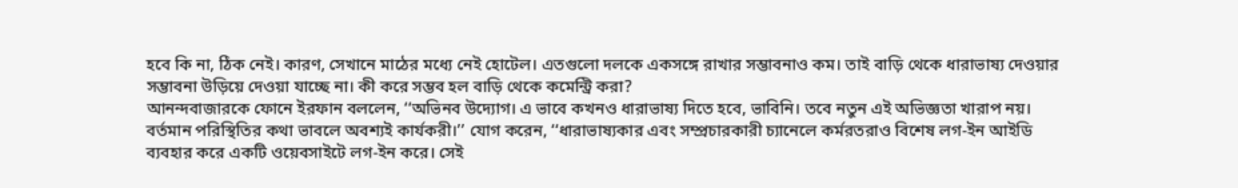হবে কি না, ঠিক নেই। কারণ, সেখানে মাঠের মধ্যে নেই হোটেল। এতগুলো দলকে একসঙ্গে রাখার সম্ভাবনাও কম। তাই বাড়ি থেকে ধারাভাষ্য দেওয়ার সম্ভাবনা উড়িয়ে দেওয়া যাচ্ছে না। কী করে সম্ভব হল বাড়ি থেকে কমেন্ট্রি করা?
আনন্দবাজারকে ফোনে ইরফান বললেন, ‘‘অভিনব উদ্যোগ। এ ভাবে কখনও ধারাভাষ্য দিতে হবে, ভাবিনি। তবে নতুন এই অভিজ্ঞতা খারাপ নয়। বর্তমান পরিস্থিতির কথা ভাবলে অবশ্যই কার্যকরী।’’ যোগ করেন, ‘‘ধারাভাষ্যকার এবং সম্প্রচারকারী চ্যানেলে কর্মরতরাও বিশেষ লগ-ইন আইডি ব্যবহার করে একটি ওয়েবসাইটে লগ-ইন করে। সেই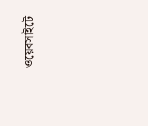ওয়েবসাইটে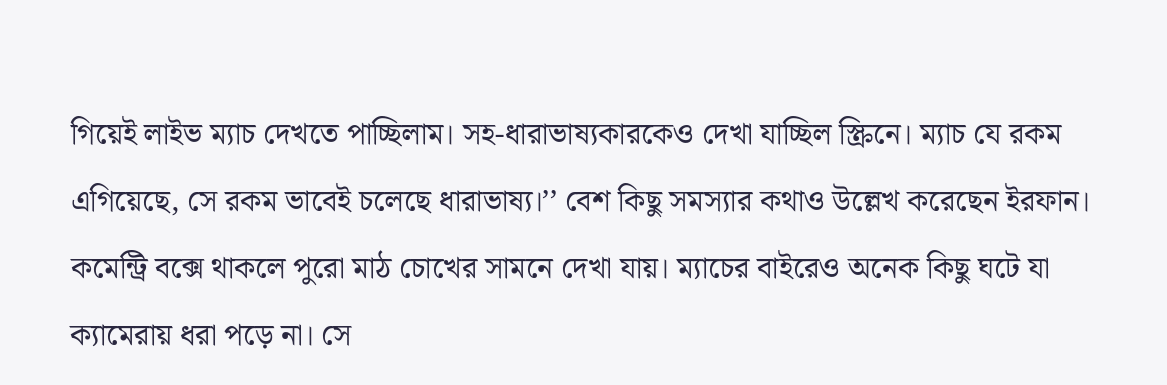গিয়েই লাইভ ম্যাচ দেখতে পাচ্ছিলাম। সহ-ধারাভাষ্যকারকেও দেখা যাচ্ছিল স্ক্রিনে। ম্যাচ যে রকম এগিয়েছে, সে রকম ভাবেই চলেছে ধারাভাষ্য।’’ বেশ কিছু সমস্যার কথাও উল্লেখ করেছেন ইরফান। কমেন্ট্রি বক্সে থাকলে পুরো মাঠ চোখের সামনে দেখা যায়। ম্যাচের বাইরেও অনেক কিছু ঘটে যা ক্যামেরায় ধরা পড়ে না। সে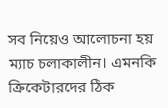সব নিয়েও আলোচনা হয় ম্যাচ চলাকালীন। এমনকি ক্রিকেটারদের ঠিক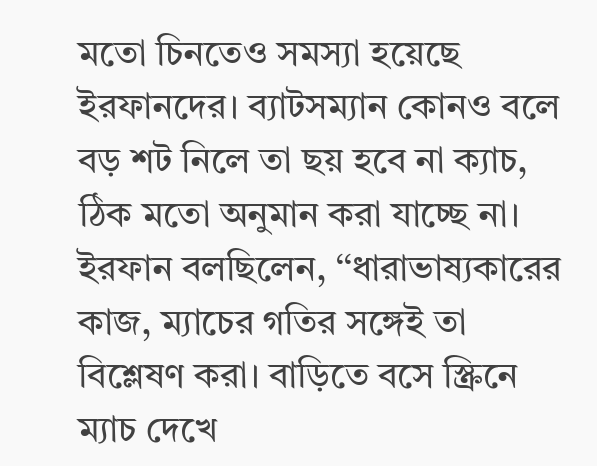মতো চিনতেও সমস্যা হয়েছে ইরফানদের। ব্যাটসম্যান কোনও বলে বড় শট নিলে তা ছয় হবে না ক্যাচ, ঠিক মতো অনুমান করা যাচ্ছে না। ইরফান বলছিলেন, ‘‘ধারাভাষ্যকারের কাজ, ম্যাচের গতির সঙ্গেই তা বিশ্লেষণ করা। বাড়িতে বসে স্ক্রিনে ম্যাচ দেখে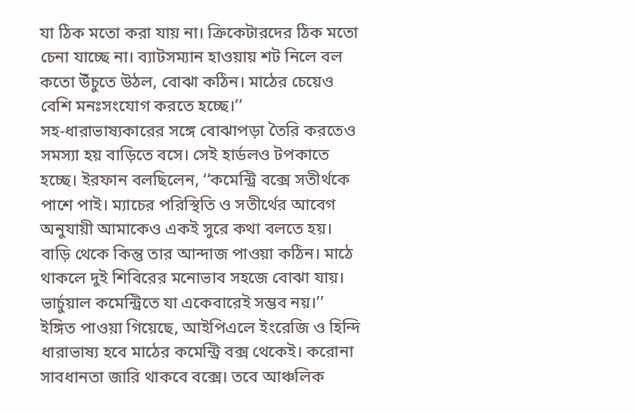যা ঠিক মতো করা যায় না। ক্রিকেটারদের ঠিক মতো চেনা যাচ্ছে না। ব্যাটসম্যান হাওয়ায় শট নিলে বল কতো উঁচুতে উঠল, বোঝা কঠিন। মাঠের চেয়েও বেশি মনঃসংযোগ করতে হচ্ছে।’’
সহ-ধারাভাষ্যকারের সঙ্গে বোঝাপড়া তৈরি করতেও সমস্যা হয় বাড়িতে বসে। সেই হার্ডলও টপকাতে হচ্ছে। ইরফান বলছিলেন, ‘‘কমেন্ট্রি বক্সে সতীর্থকে পাশে পাই। ম্যাচের পরিস্থিতি ও সতীর্থের আবেগ অনুযায়ী আমাকেও একই সুরে কথা বলতে হয়। বাড়ি থেকে কিন্তু তার আন্দাজ পাওয়া কঠিন। মাঠে থাকলে দুই শিবিরের মনোভাব সহজে বোঝা যায়। ভার্চুয়াল কমেন্ট্রিতে যা একেবারেই সম্ভব নয়।’’
ইঙ্গিত পাওয়া গিয়েছে, আইপিএলে ইংরেজি ও হিন্দি ধারাভাষ্য হবে মাঠের কমেন্ট্রি বক্স থেকেই। করোনা সাবধানতা জারি থাকবে বক্সে। তবে আঞ্চলিক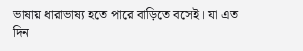ভাষায় ধারাভাষ্য হতে পারে বাড়িতে বসেই। যা এত দিন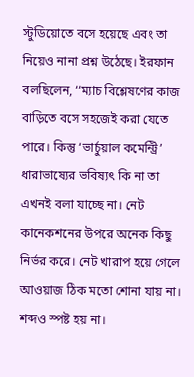স্টুডিয়োতে বসে হয়েছে এবং তা নিয়েও নানা প্রশ্ন উঠেছে। ইরফান বলছিলেন, ‘‘ম্যাচ বিশ্লেষণের কাজ বাড়িতে বসে সহজেই করা যেতে পারে। কিন্তু ‘ভার্চুয়াল কমেন্ট্রি’ ধারাভাষ্যের ভবিষ্যৎ কি না তা এখনই বলা যাচ্ছে না। নেট কানেকশনের উপরে অনেক কিছু নির্ভর করে। নেট খারাপ হয়ে গেলে আওয়াজ ঠিক মতো শোনা যায় না। শব্দও স্পষ্ট হয় না।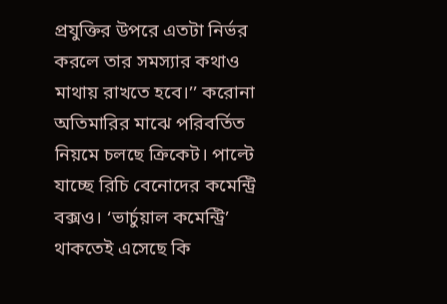প্রযুক্তির উপরে এতটা নির্ভর করলে তার সমস্যার কথাও মাথায় রাখতে হবে।’’ করোনা অতিমারির মাঝে পরিবর্তিত নিয়মে চলছে ক্রিকেট। পাল্টে যাচ্ছে রিচি বেনোদের কমেন্ট্রি বক্সও। ‘ভার্চুয়াল কমেন্ট্রি’ থাকতেই এসেছে কি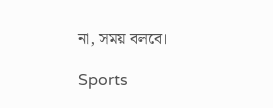না, সময় বলবে।

Sports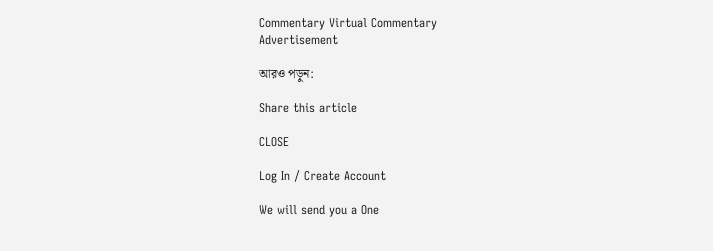Commentary Virtual Commentary
Advertisement

আরও পড়ুন:

Share this article

CLOSE

Log In / Create Account

We will send you a One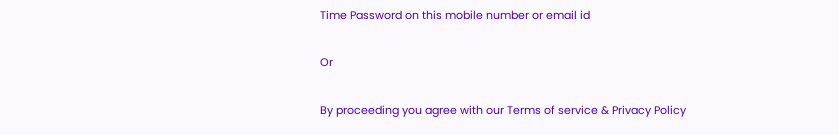Time Password on this mobile number or email id

Or

By proceeding you agree with our Terms of service & Privacy Policy